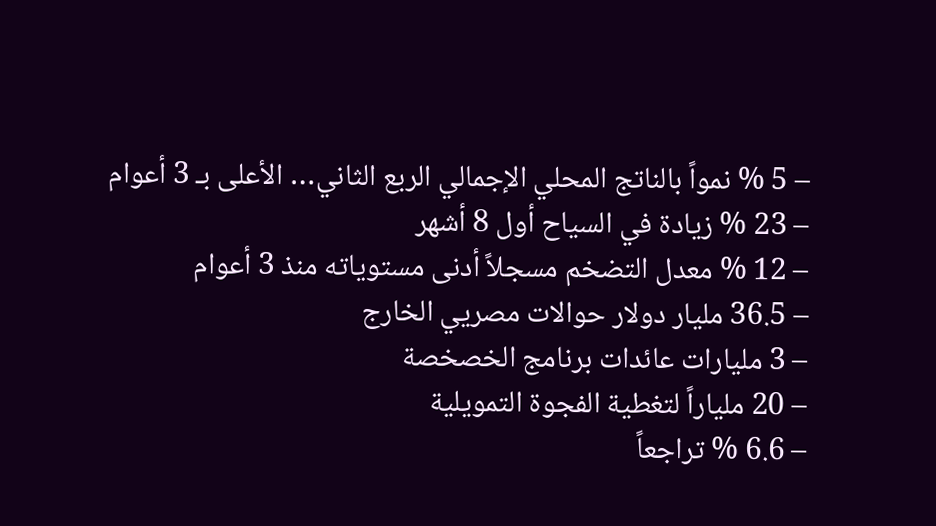– 5 % نمواً بالناتج المحلي الإجمالي الربع الثاني… الأعلى بـ 3 أعوام
– 23 % زيادة في السياح أول 8 أشهر
– 12 % معدل التضخم مسجلاً أدنى مستوياته منذ 3 أعوام
– 36.5 مليار دولار حوالات مصريي الخارج
– 3 مليارات عائدات برنامج الخصخصة
– 20 ملياراً لتغطية الفجوة التمويلية
– 6.6 % تراجعاً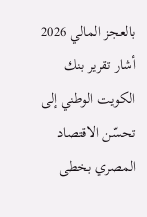بالعجز المالي 2026
أشار تقرير بنك الكويت الوطني إلى تحسّن الاقتصاد المصري بخطى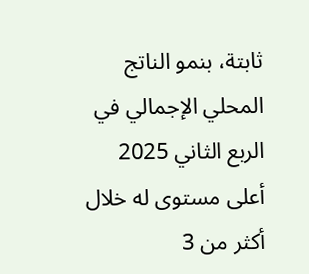ثابتة، بنمو الناتج المحلي الإجمالي في الربع الثاني 2025 أعلى مستوى له خلال أكثر من 3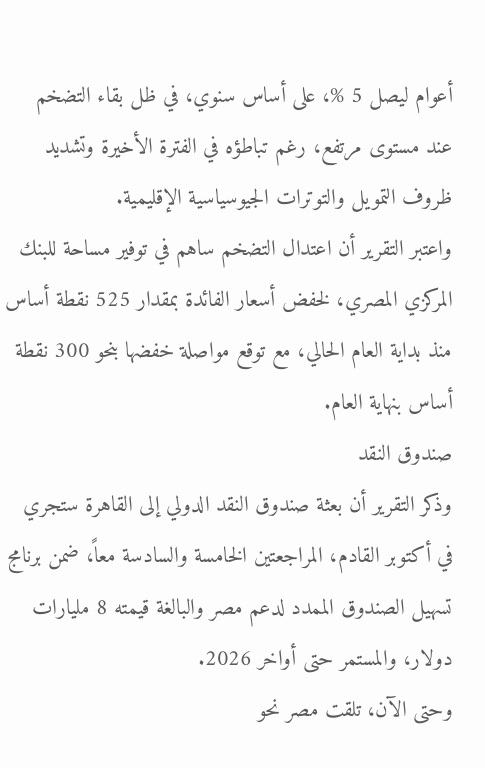أعوام ليصل 5 %، على أساس سنوي، في ظل بقاء التضخم عند مستوى مرتفع، رغم تباطؤه في الفترة الأخيرة وتشديد ظروف التمويل والتوترات الجيوسياسية الإقليمية.
واعتبر التقرير أن اعتدال التضخم ساهم في توفير مساحة للبنك المركزي المصري، لخفض أسعار الفائدة بمقدار 525 نقطة أساس منذ بداية العام الحالي، مع توقع مواصلة خفضها بنحو 300 نقطة أساس بنهاية العام.
صندوق النقد
وذكر التقرير أن بعثة صندوق النقد الدولي إلى القاهرة ستجري في أكتوبر القادم، المراجعتين الخامسة والسادسة معاً، ضمن برنامج تسهيل الصندوق الممدد لدعم مصر والبالغة قيمته 8 مليارات دولار، والمستمر حتى أواخر 2026.
وحتى الآن، تلقت مصر نحو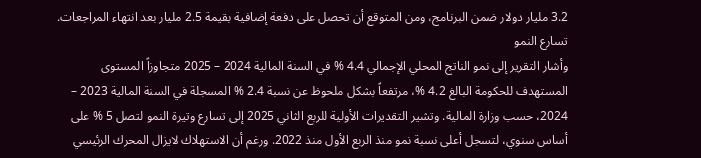3.2 مليار دولار ضمن البرنامج، ومن المتوقع أن تحصل على دفعة إضافية بقيمة 2.5 مليار بعد انتهاء المراجعات.
تسارع النمو
وأشار التقرير إلى نمو الناتج المحلي الإجمالي 4.4 % في السنة المالية 2024 – 2025 متجاوزاً المستوى المستهدف للحكومة البالغ 4.2 %، مرتفعاً بشكل ملحوظ عن نسبة 2.4 % المسجلة في السنة المالية 2023 – 2024، حسب وزارة المالية. وتشير التقديرات الأولية للربع الثاني 2025 إلى تسارع وتيرة النمو لتصل 5 % على أساس سنوي، لتسجل أعلى نسبة نمو منذ الربع الأول منذ 2022. ورغم أن الاستهلاك لايزال المحرك الرئيسي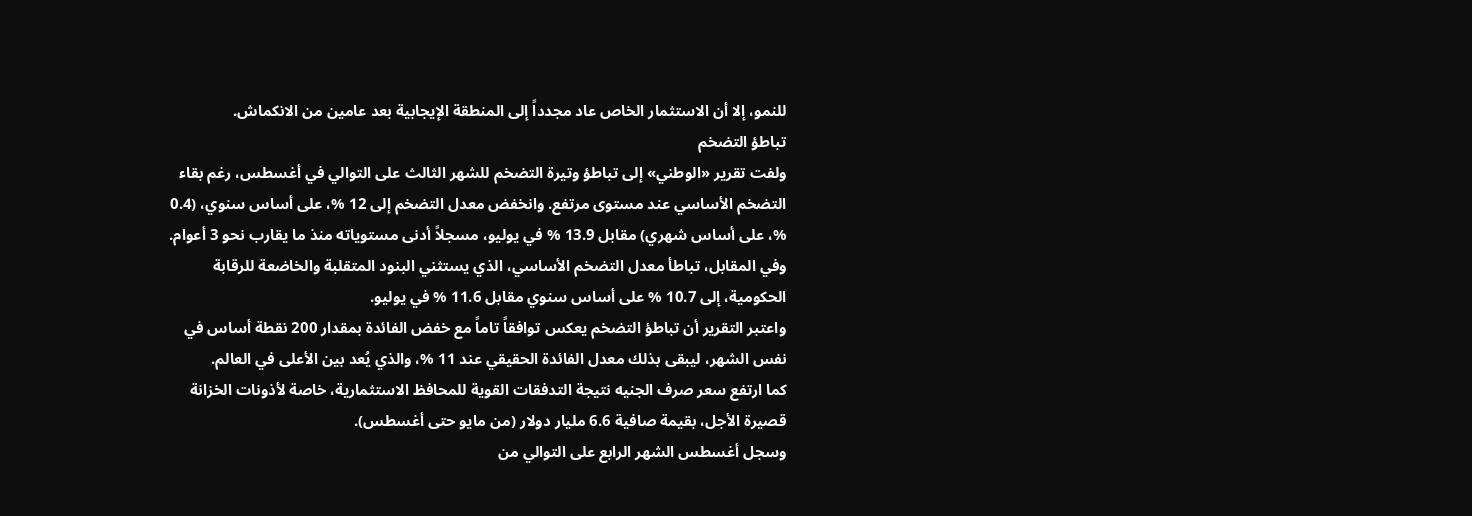للنمو، إلا أن الاستثمار الخاص عاد مجدداً إلى المنطقة الإيجابية بعد عامين من الانكماش.
تباطؤ التضخم
ولفت تقرير «الوطني» إلى تباطؤ وتيرة التضخم للشهر الثالث على التوالي في أغسطس، رغم بقاء التضخم الأساسي عند مستوى مرتفع. وانخفض معدل التضخم إلى 12 %، على أساس سنوي، (0.4 %، على أساس شهري) مقابل 13.9 % في يوليو، مسجلاً أدنى مستوياته منذ ما يقارب نحو 3 أعوام. وفي المقابل، تباطأ معدل التضخم الأساسي، الذي يستثني البنود المتقلبة والخاضعة للرقابة الحكومية، إلى 10.7 % على أساس سنوي مقابل 11.6 % في يوليو.
واعتبر التقرير أن تباطؤ التضخم يعكس توافقاً تاماً مع خفض الفائدة بمقدار 200 نقطة أساس في نفس الشهر، ليبقى بذلك معدل الفائدة الحقيقي عند 11 %، والذي يُعد بين الأعلى في العالم.
كما ارتفع سعر صرف الجنيه نتيجة التدفقات القوية للمحافظ الاستثمارية، خاصة لأذونات الخزانة قصيرة الأجل، بقيمة صافية 6.6 مليار دولار (من مايو حتى أغسطس).
وسجل أغسطس الشهر الرابع على التوالي من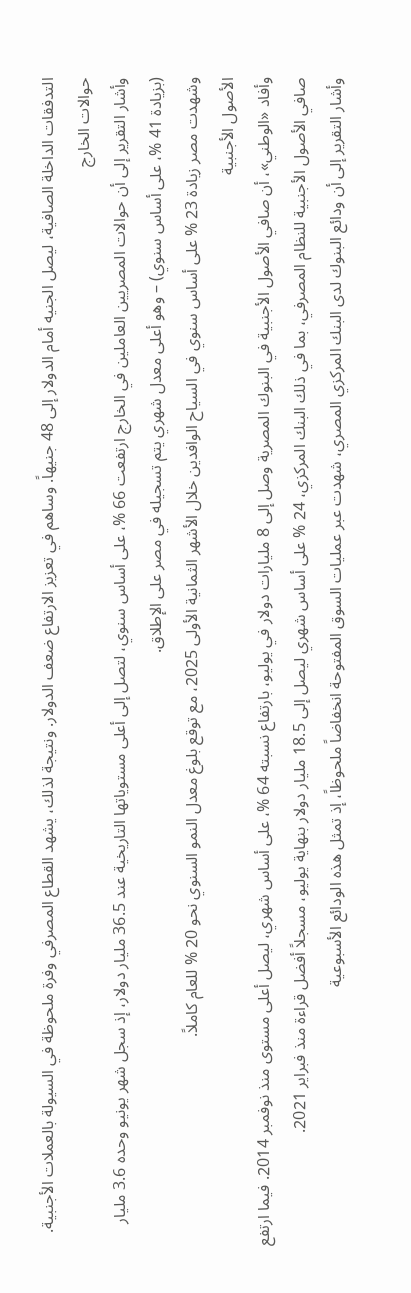التدفقات الداخلة الصافية، ليصل الجنيه أمام الدولار إلى 48 جنيهاً. وساهم في تعزيز الارتفاع ضعف الدولار. ونتيجة لذلك، يشهد القطاع المصرفي وفرة ملحوظة في السيولة بالعملات الأجنبية.
حوالات الخارج
وأشار التقرير إلى أن حوالات المصريين العاملين في الخارج ارتفعت 66 %، على أساس سنوي، لتصل إلى أعلى مستوياتها التاريخية عند 36.5 مليار دولار، إذ سجل شهر يونيو وحده 3.6 مليار (بزيادة 41 %، على أساس سنوي) – وهو أعلى معدل شهري يتم تسجيله في مصر على الإطلاق.
وشهدت مصر زيادة 23 % على أساس سنوي في السياح الوافدين خلال الأشهر الثمانية الأولى 2025، مع توقع بلوغ معدل النمو السنوي نحو 20 % للعام كاملاً.
الأصول الأجنبية
وأفاد «الوطني»، أن صافي الأصول الأجنبية في البنوك المصرية وصل إلى 8 مليارات دولار في يوليو، بارتفاع نسبته 64 %، على أساس شهري، ليصل أعلى مستوى منذ نوفمبر 2014. فيما ارتفع صافي الأصول الأجنبية للنظام المصرفي، بما في ذلك البنك المركزي، 24 % على أساس شهري ليصل إلى 18.5 مليار دولار بنهاية يوليو، مسجلاً أفضل قراءة منذ فبراير 2021.
وأشار التقرير إلى أن ودائع البنوك لدى البنك المركزي المصري، شهدت عبر عمليات السوق المفتوحة انخفاضاً ملحوظاً، إذ تمثل هذه الودائع الأسبوعية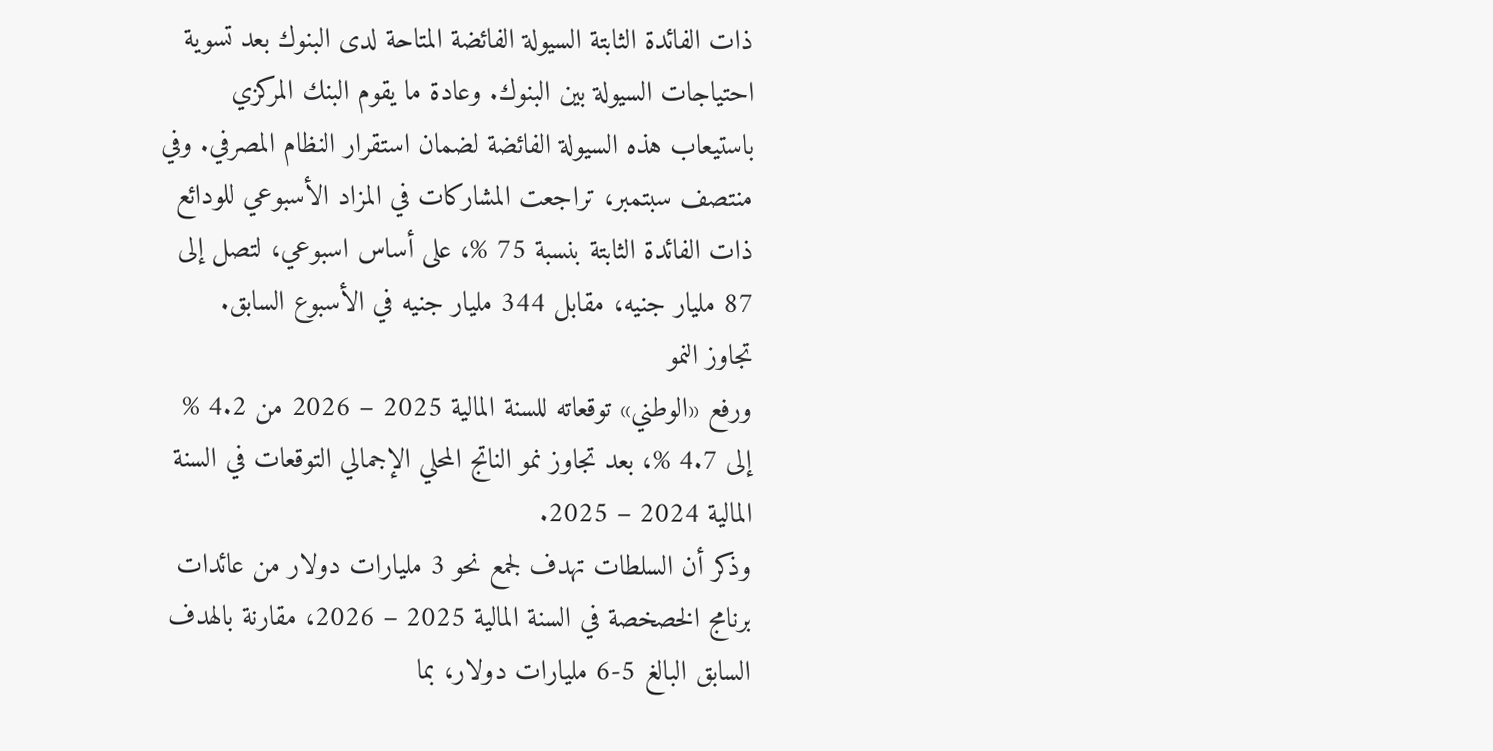ذات الفائدة الثابتة السيولة الفائضة المتاحة لدى البنوك بعد تسوية احتياجات السيولة بين البنوك. وعادة ما يقوم البنك المركزي باستيعاب هذه السيولة الفائضة لضمان استقرار النظام المصرفي. وفي منتصف سبتمبر، تراجعت المشاركات في المزاد الأسبوعي للودائع ذات الفائدة الثابتة بنسبة 75 %، على أساس اسبوعي، لتصل إلى 87 مليار جنيه، مقابل 344 مليار جنيه في الأسبوع السابق.
تجاوز النمو
ورفع «الوطني» توقعاته للسنة المالية 2025 – 2026 من 4.2 % إلى 4.7 %، بعد تجاوز نمو الناتج المحلي الإجمالي التوقعات في السنة المالية 2024 – 2025.
وذكر أن السلطات تهدف لجمع نحو 3 مليارات دولار من عائدات برنامج الخصخصة في السنة المالية 2025 – 2026، مقارنة بالهدف السابق البالغ 5-6 مليارات دولار، بما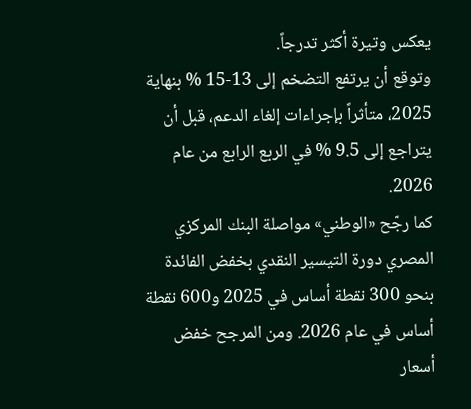يعكس وتيرة أكثر تدرجاً.
وتوقع أن يرتفع التضخم إلى 13-15 % بنهاية 2025، متأثراً بإجراءات إلغاء الدعم، قبل أن يتراجع إلى 9.5 % في الربع الرابع من عام 2026.
كما رجّح «الوطني» مواصلة البنك المركزي المصري دورة التيسير النقدي بخفض الفائدة بنحو 300 نقطة أساس في 2025 و600 نقطة أساس في عام 2026. ومن المرجح خفض أسعار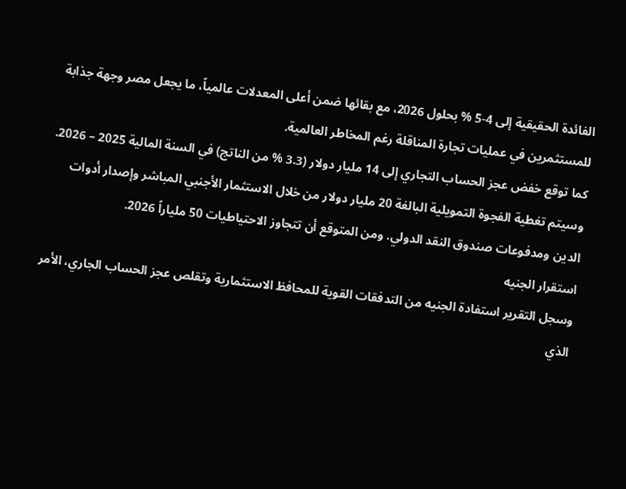الفائدة الحقيقية إلى 4-5 % بحلول 2026، مع بقائها ضمن أعلى المعدلات عالمياً، ما يجعل مصر وجهة جذابة للمستثمرين في عمليات تجارة المناقلة رغم المخاطر العالمية.
كما توقع خفض عجز الحساب التجاري إلى 14 مليار دولار (3.3 % من الناتج) في السنة المالية 2025 – 2026. وسيتم تغطية الفجوة التمويلية البالغة 20 مليار دولار من خلال الاستثمار الأجنبي المباشر وإصدار أدوات الدين ومدفوعات صندوق النقد الدولي. ومن المتوقع أن تتجاوز الاحتياطيات 50 ملياراً 2026.
استقرار الجنيه
وسجل التقرير استفادة الجنيه من التدفقات القوية للمحافظ الاستثمارية وتقلص عجز الحساب الجاري، الأمر الذي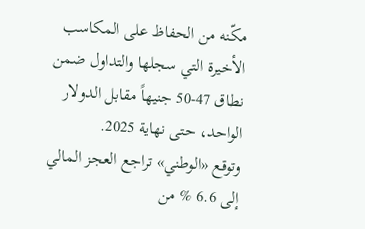مكّنه من الحفاظ على المكاسب الأخيرة التي سجلها والتداول ضمن نطاق 47-50 جنيهاً مقابل الدولار الواحد، حتى نهاية 2025.
وتوقع «الوطني» تراجع العجز المالي إلى 6.6 % من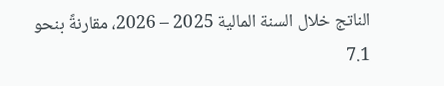الناتج خلال السنة المالية 2025 – 2026، مقارنةً بنحو 7.1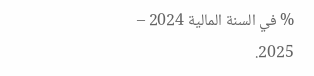% في السنة المالية 2024 – 2025.